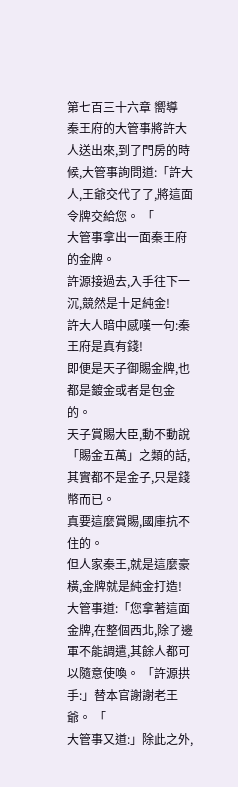第七百三十六章 嚮導
秦王府的大管事將許大人送出來,到了門房的時候,大管事詢問道:「許大人,王爺交代了了,將這面令牌交給您。 「
大管事拿出一面秦王府的金牌。
許源接過去,入手往下一沉,競然是十足純金!
許大人暗中感嘆一句:秦王府是真有錢!
即便是天子御賜金牌,也都是鍍金或者是包金的。
天子賞賜大臣,動不動說「賜金五萬」之類的話,其實都不是金子,只是錢幣而已。
真要這麼賞賜,國庫抗不住的。
但人家秦王,就是這麼豪橫,金牌就是純金打造!
大管事道:「您拿著這面金牌,在整個西北,除了邊軍不能調遣,其餘人都可以隨意使喚。 「許源拱手:」替本官謝謝老王爺。 「
大管事又道:」除此之外,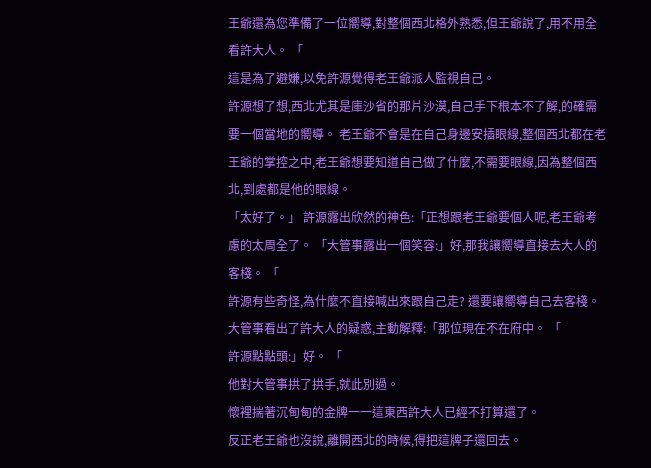王爺還為您準備了一位嚮導,對整個西北格外熟悉,但王爺說了,用不用全看許大人。 「
這是為了避嫌,以免許源覺得老王爺派人監視自己。
許源想了想,西北尤其是庫沙省的那片沙漠,自己手下根本不了解,的確需要一個當地的嚮導。 老王爺不會是在自己身邊安插眼線,整個西北都在老王爺的掌控之中,老王爺想要知道自己做了什麼,不需要眼線,因為整個西北,到處都是他的眼線。
「太好了。」 許源露出欣然的神色:「正想跟老王爺要個人呢,老王爺考慮的太周全了。 「大管事露出一個笑容:」好,那我讓嚮導直接去大人的客棧。 「
許源有些奇怪,為什麼不直接喊出來跟自己走? 還要讓嚮導自己去客棧。
大管事看出了許大人的疑惑,主動解釋:「那位現在不在府中。 「
許源點點頭:」好。 「
他對大管事拱了拱手,就此別過。
懷裡揣著沉甸甸的金牌一一這東西許大人已經不打算還了。
反正老王爺也沒說,離開西北的時候,得把這牌子還回去。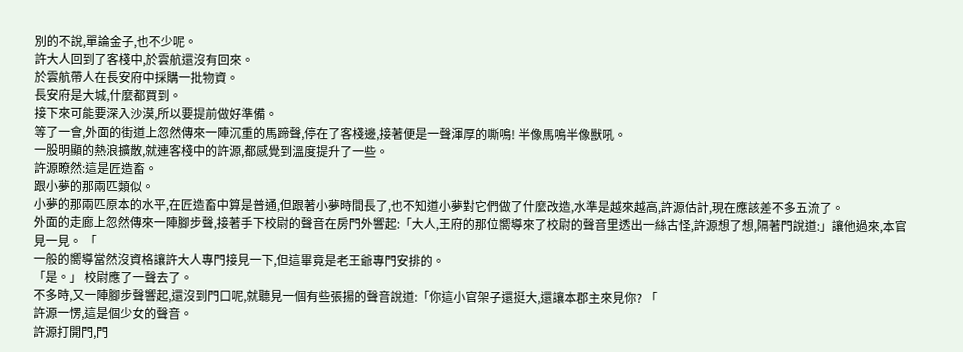別的不說,單論金子,也不少呢。
許大人回到了客棧中,於雲航還沒有回來。
於雲航帶人在長安府中採購一批物資。
長安府是大城,什麼都買到。
接下來可能要深入沙漠,所以要提前做好準備。
等了一會,外面的街道上忽然傳來一陣沉重的馬蹄聲,停在了客棧邊,接著便是一聲渾厚的嘶鳴! 半像馬鳴半像獸吼。
一股明顯的熱浪擴散,就連客棧中的許源,都感覺到溫度提升了一些。
許源瞭然:這是匠造畜。
跟小夢的那兩匹類似。
小夢的那兩匹原本的水平,在匠造畜中算是普通,但跟著小夢時間長了,也不知道小夢對它們做了什麼改造,水準是越來越高,許源估計,現在應該差不多五流了。
外面的走廊上忽然傳來一陣腳步聲,接著手下校尉的聲音在房門外響起:「大人,王府的那位嚮導來了校尉的聲音里透出一絲古怪,許源想了想,隔著門說道:」讓他過來,本官見一見。 「
一般的嚮導當然沒資格讓許大人專門接見一下,但這畢竟是老王爺專門安排的。
「是。」 校尉應了一聲去了。
不多時,又一陣腳步聲響起,還沒到門口呢,就聽見一個有些張揚的聲音說道:「你這小官架子還挺大,還讓本郡主來見你? 「
許源一愣,這是個少女的聲音。
許源打開門,門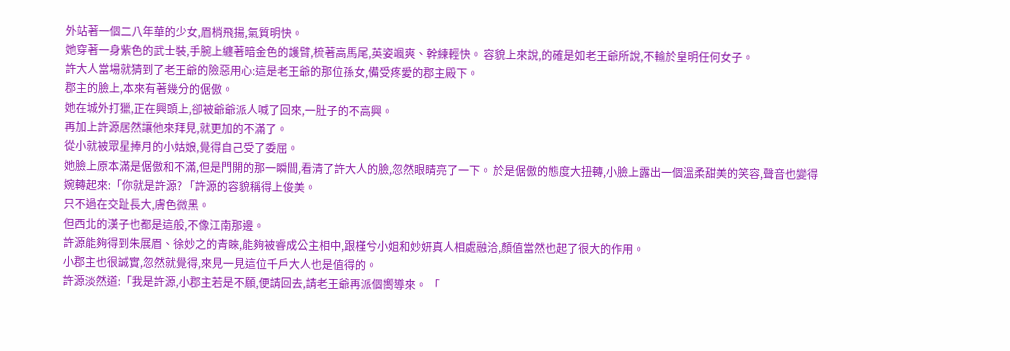外站著一個二八年華的少女,眉梢飛揚,氣質明快。
她穿著一身紫色的武士裝,手腕上纏著暗金色的護臂,梳著高馬尾,英姿颯爽、幹練輕快。 容貌上來說,的確是如老王爺所說,不輸於皇明任何女子。
許大人當場就猜到了老王爺的險惡用心:這是老王爺的那位孫女,備受疼愛的郡主殿下。
郡主的臉上,本來有著幾分的倨傲。
她在城外打獵,正在興頭上,卻被爺爺派人喊了回來,一肚子的不高興。
再加上許源居然讓他來拜見,就更加的不滿了。
從小就被眾星捧月的小姑娘,覺得自己受了委屈。
她臉上原本滿是倨傲和不滿,但是門開的那一瞬間,看清了許大人的臉,忽然眼睛亮了一下。 於是倨傲的態度大扭轉,小臉上露出一個溫柔甜美的笑容,聲音也變得婉轉起來:「你就是許源? 「許源的容貌稱得上俊美。
只不過在交趾長大,膚色微黑。
但西北的漢子也都是這般,不像江南那邊。
許源能夠得到朱展眉、徐妙之的青睞,能夠被睿成公主相中,跟槿兮小姐和妙妍真人相處融洽,顏值當然也起了很大的作用。
小郡主也很誠實,忽然就覺得,來見一見這位千戶大人也是值得的。
許源淡然道:「我是許源,小郡主若是不願,便請回去,請老王爺再派個嚮導來。 「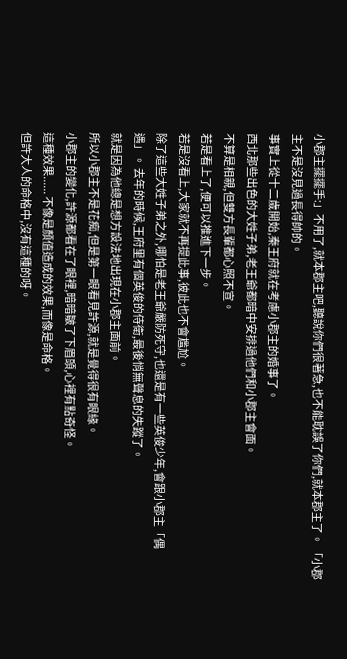小郡主擺擺手:」不用了,就本郡主吧,聽說你們很著急,也不能耽誤了你們,就本郡主了。 「小郡主不是沒見過長得帥的。
事實上從十二歲開始,秦王府就在考慮小郡主的婚事了。
西北那些出色的大姓子弟,老王爺都暗中安排過他們和小郡主會面。
不算是相親,但雙方長輩都心照不宣。
若是看上了,便可以推進下一步。
若是沒看上,大家就不再提此事,彼此也不會尷尬。
除了這些大姓子弟之外,哪怕是老王爺嚴防死守,也還是有一些英俊少年,會跟小郡主「偶遇」。 去年的時候,王府里有個英俊的侍衛,最後悄無聲息的失蹤了。
就是因為他總是想方設法地出現在小郡主面前。
所以小郡主不是花痴,但是第一眼看見許源,就是覺得很有眼緣。
小郡主的變化,許源都看在了眼裡,暗暗皺了下眉頭,心裡有點奇怪。
這種效果...... 不像是顏值造成的效果,而像是命格。
但許大人的命格中,沒有這種的呀。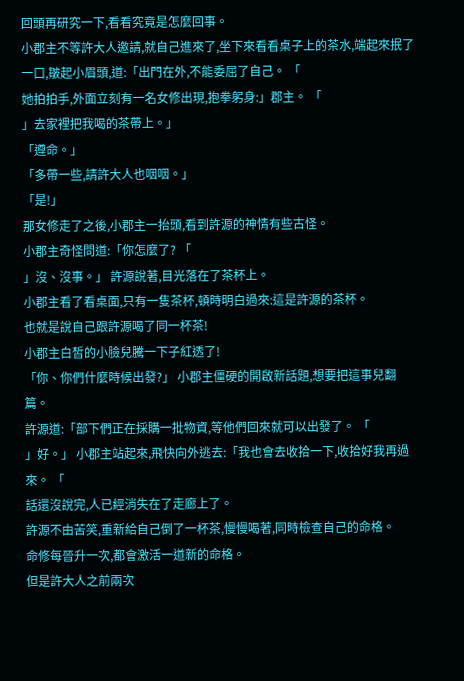回頭再研究一下,看看究竟是怎麼回事。
小郡主不等許大人邀請,就自己進來了,坐下來看看桌子上的茶水,端起來抿了一口,皺起小眉頭,道:「出門在外,不能委屈了自己。 「
她拍拍手,外面立刻有一名女修出現,抱拳躬身:」郡主。 「
」去家裡把我喝的茶帶上。」
「遵命。」
「多帶一些,請許大人也咽咽。」
「是!」
那女修走了之後,小郡主一抬頭,看到許源的神情有些古怪。
小郡主奇怪問道:「你怎麼了? 「
」沒、沒事。」 許源說著,目光落在了茶杯上。
小郡主看了看桌面,只有一隻茶杯,頓時明白過來:這是許源的茶杯。
也就是說自己跟許源喝了同一杯茶!
小郡主白皙的小臉兒騰一下子紅透了!
「你、你們什麼時候出發?」 小郡主僵硬的開啟新話題,想要把這事兒翻篇。
許源道:「部下們正在採購一批物資,等他們回來就可以出發了。 「
」好。」 小郡主站起來,飛快向外逃去:「我也會去收拾一下,收拾好我再過來。 「
話還沒說完,人已經消失在了走廊上了。
許源不由苦笑,重新給自己倒了一杯茶,慢慢喝著,同時檢查自己的命格。
命修每晉升一次,都會激活一道新的命格。
但是許大人之前兩次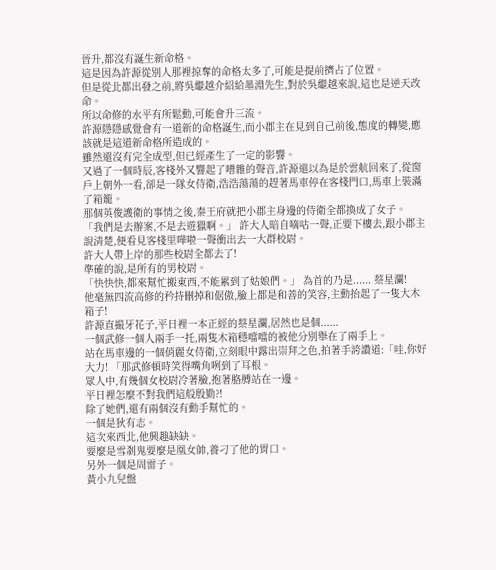晉升,都沒有誕生新命格。
這是因為許源從別人那裡掠奪的命格太多了,可能是提前擠占了位置。
但是從北都出發之前,將吳繼越介紹給墨淵先生,對於吳繼越來說,這也是逆天改命。
所以命修的水平有所鬆動,可能會升三流。
許源隱隱感覺會有一道新的命格誕生,而小郡主在見到自己前後,態度的轉變,應該就是這道新命格所造成的。
雖然還沒有完全成型,但已經產生了一定的影響。
又過了一個時辰,客棧外又響起了嘈雜的聲音,許源還以為是於雲航回來了,從窗戶上朝外一看,卻是一隊女侍衛,浩浩蕩蕩的趕著馬車停在客棧門口,馬車上裝滿了箱籠。
那個英俊護衛的事情之後,秦王府就把小郡主身邊的侍衛全都換成了女子。
「我們是去辦案,不是去遊獵啊。」 許大人暗自嘀咕一聲,正要下樓去,跟小郡主說清楚,便看見客棧里嘩啦一聲衝出去一大群校尉。
許大人帶上岸的那些校尉全都去了!
準確的說,是所有的男校尉。
「快快快,都來幫忙搬東西,不能累到了姑娘們。」 為首的乃是...... 蔡星瀾!
他毫無四流高修的矜持刪掉和倨傲,臉上都是和善的笑容,主動抬起了一隻大木箱子!
許源直撮牙花子,平日裡一本正經的蔡星瀾,居然也是個......
一個武修一個人兩手一托,兩隻木箱穩噹噹的被他分別舉在了兩手上。
站在馬車邊的一個俏麗女侍衛,立刻眼中露出崇拜之色,拍著手誇讚道:「哇,你好大力! 「那武修頓時笑得嘴角咧到了耳根。
眾人中,有幾個女校尉冷著臉,抱著胳膊站在一邊。
平日裡怎麼不對我們這般殷勤?!
除了她們,還有兩個沒有動手幫忙的。
一個是狄有志。
這次來西北,他興趣缺缺。
要麼是雪剎鬼要麼是凰女帥,養刁了他的胃口。
另外一個是周雷子。
黃小九兒盤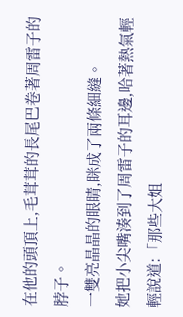在他的頭頂上,毛茸茸的長尾巴卷著周雷子的脖子。
一雙亮晶晶的眼睛,眯成了兩條細縫。
她把小尖嘴湊到了周雷子的耳邊,哈著熱氣輕輕說道:「那些大姐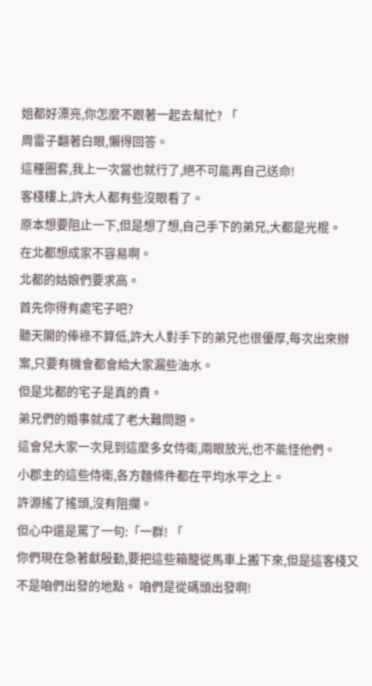姐都好漂亮,你怎麼不跟著一起去幫忙? 「
周雷子翻著白眼,懶得回答。
這種圈套,我上一次當也就行了,絕不可能再自己送命!
客棧樓上,許大人都有些沒眼看了。
原本想要阻止一下,但是想了想,自己手下的弟兄,大都是光棍。
在北都想成家不容易啊。
北都的姑娘們要求高。
首先你得有處宅子吧?
聽天閣的俸祿不算低,許大人對手下的弟兄也很優厚,每次出來辦案,只要有機會都會給大家漏些油水。
但是北都的宅子是真的貴。
弟兄們的婚事就成了老大難問題。
這會兒大家一次見到這麼多女侍衛,兩眼放光,也不能怪他們。
小郡主的這些侍衛,各方麵條件都在平均水平之上。
許源搖了搖頭,沒有阻攔。
但心中還是罵了一句:「一群! 「
你們現在急著獻殷勤,要把這些箱籠從馬車上搬下來,但是這客棧又不是咱們出發的地點。 咱們是從碼頭出發啊!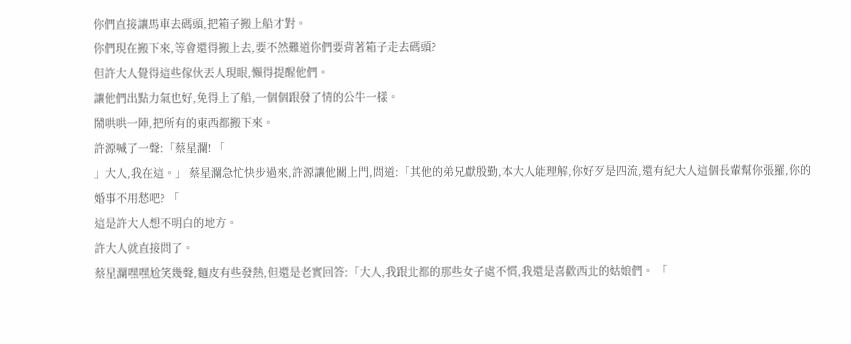你們直接讓馬車去碼頭,把箱子搬上船才對。
你們現在搬下來,等會還得搬上去,要不然難道你們要背著箱子走去碼頭?
但許大人覺得這些傢伙丟人現眼,懶得提醒他們。
讓他們出點力氣也好,免得上了船,一個個跟發了情的公牛一樣。
鬧哄哄一陣,把所有的東西都搬下來。
許源喊了一聲:「蔡星瀾! 「
」大人,我在這。」 蔡星瀾急忙快步過來,許源讓他關上門,問道:「其他的弟兄獻殷勤,本大人能理解,你好歹是四流,還有紀大人這個長輩幫你張羅,你的婚事不用愁吧? 「
這是許大人想不明白的地方。
許大人就直接問了。
蔡星瀾嘿嘿尬笑幾聲,麵皮有些發熱,但還是老實回答:「大人,我跟北都的那些女子處不慣,我還是喜歡西北的姑娘們。 「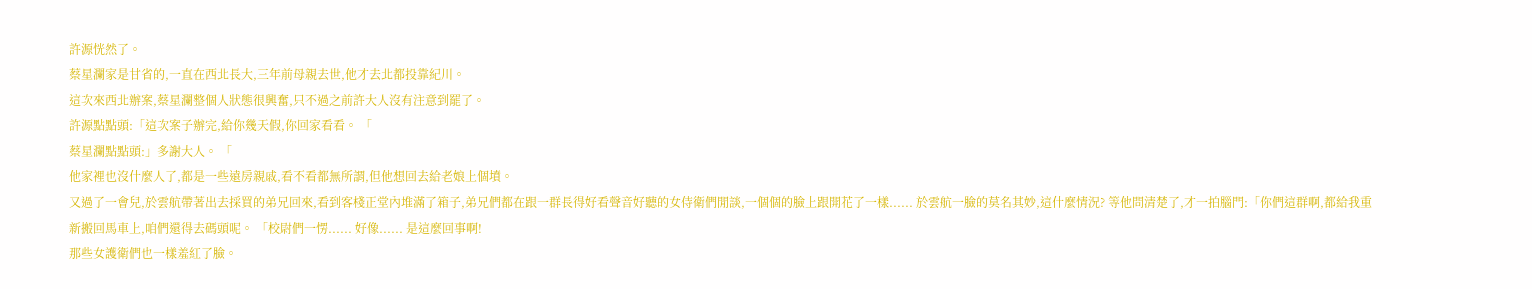許源恍然了。
蔡星瀾家是甘省的,一直在西北長大,三年前母親去世,他才去北都投靠紀川。
這次來西北辦案,蔡星瀾整個人狀態很興奮,只不過之前許大人沒有注意到罷了。
許源點點頭:「這次案子辦完,給你幾天假,你回家看看。 「
蔡星瀾點點頭:」多謝大人。 「
他家裡也沒什麼人了,都是一些遠房親戚,看不看都無所謂,但他想回去給老娘上個墳。
又過了一會兒,於雲航帶著出去採買的弟兄回來,看到客棧正堂內堆滿了箱子,弟兄們都在跟一群長得好看聲音好聽的女侍衛們閒談,一個個的臉上跟開花了一樣...... 於雲航一臉的莫名其妙,這什麼情況? 等他問清楚了,才一拍腦門:「你們這群啊,都給我重新搬回馬車上,咱們還得去碼頭呢。 「校尉們一愣...... 好像...... 是這麼回事啊!
那些女護衛們也一樣羞紅了臉。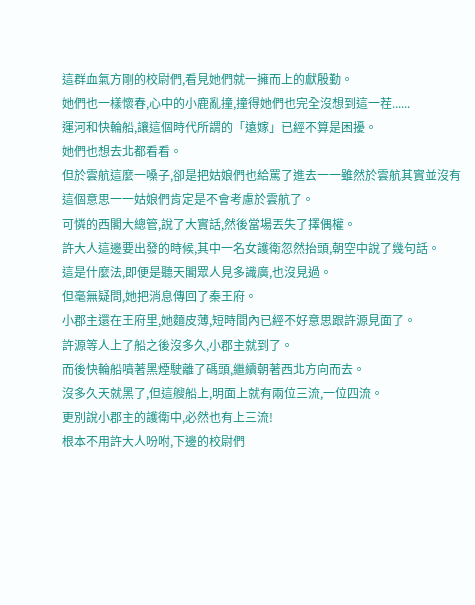這群血氣方剛的校尉們,看見她們就一擁而上的獻殷勤。
她們也一樣懷春,心中的小鹿亂撞,撞得她們也完全沒想到這一茬......
運河和快輪船,讓這個時代所謂的「遠嫁」已經不算是困擾。
她們也想去北都看看。
但於雲航這麼一嗓子,卻是把姑娘們也給罵了進去一一雖然於雲航其實並沒有這個意思一一姑娘們肯定是不會考慮於雲航了。
可憐的西閣大總管,說了大實話,然後當場丟失了擇偶權。
許大人這邊要出發的時候,其中一名女護衛忽然抬頭,朝空中說了幾句話。
這是什麼法,即便是聽天閣眾人見多識廣,也沒見過。
但毫無疑問,她把消息傳回了秦王府。
小郡主還在王府里,她麵皮薄,短時間內已經不好意思跟許源見面了。
許源等人上了船之後沒多久,小郡主就到了。
而後快輪船噴著黑煙駛離了碼頭,繼續朝著西北方向而去。
沒多久天就黑了,但這艘船上,明面上就有兩位三流,一位四流。
更別說小郡主的護衛中,必然也有上三流!
根本不用許大人吩咐,下邊的校尉們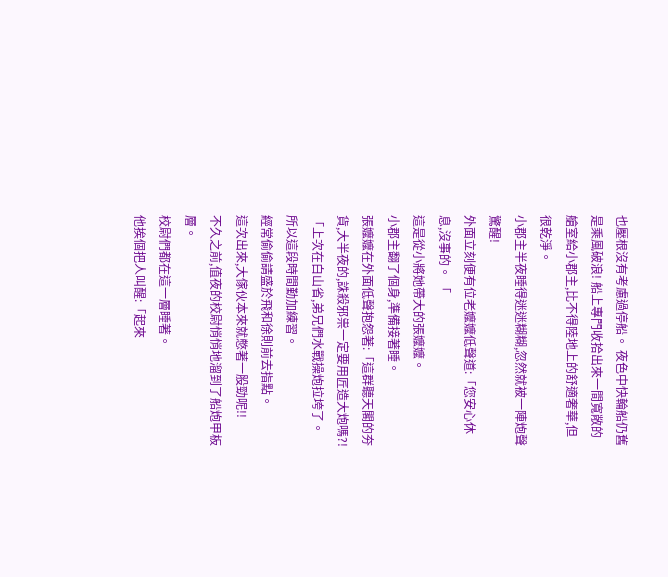也壓根沒有考慮過停船。 夜色中快輪船仍舊是乘風破浪! 船上專門收拾出來一間寬敞的艙室給小郡主,比不得陸地上的舒適奢華,但很乾淨。
小郡主半夜睡得迷迷糊糊,忽然就被一陣炮聲驚醒!
外面立刻便有位老嬤嬤低聲道:「您安心休息,沒事的。 「
這是從小將她帶大的張嬤嬤。
小郡主翻了個身,準備接著睡。
張嬤嬤在外面低聲抱怨著:「這群聽天閣的夯貨,大半夜的,誅殺邪祟一定要用匠造大炮嗎?! 「上次在白山省,弟兄們水戰操炮拉垮了。
所以這段時間勤加練習。
經常偷偷請盛於飛和徐則前去指點。
這次出來,大傢伙本來就憋著一股勁呢!!
不久之前,值夜的校尉悄悄地溜到了船炮甲板層。
校尉們都在這一層睡著。
他挨個把人叫醒:「起來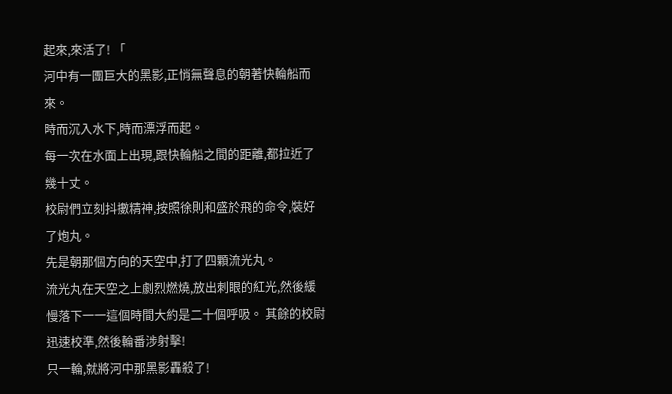起來,來活了! 「
河中有一團巨大的黑影,正悄無聲息的朝著快輪船而來。
時而沉入水下,時而漂浮而起。
每一次在水面上出現,跟快輪船之間的距離,都拉近了幾十丈。
校尉們立刻抖擻精神,按照徐則和盛於飛的命令,裝好了炮丸。
先是朝那個方向的天空中,打了四顆流光丸。
流光丸在天空之上劇烈燃燒,放出刺眼的紅光,然後緩慢落下一一這個時間大約是二十個呼吸。 其餘的校尉迅速校準,然後輪番涉射擊!
只一輪,就將河中那黑影轟殺了!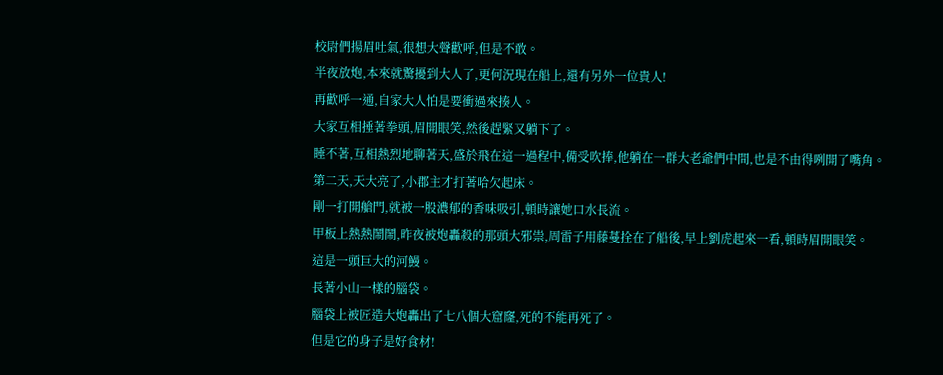校尉們揚眉吐氣,很想大聲歡呼,但是不敢。
半夜放炮,本來就驚擾到大人了,更何況現在船上,還有另外一位貴人!
再歡呼一通,自家大人怕是要衝過來揍人。
大家互相捶著拳頭,眉開眼笑,然後趕緊又躺下了。
睡不著,互相熱烈地聊著天,盛於飛在這一過程中,備受吹捧,他躺在一群大老爺們中間,也是不由得咧開了嘴角。
第二天,天大亮了,小郡主才打著哈欠起床。
剛一打開艙門,就被一股濃郁的香味吸引,頓時讓她口水長流。
甲板上熱熱鬧鬧,昨夜被炮轟殺的那頭大邪祟,周雷子用藤蔓拴在了船後,早上劉虎起來一看,頓時眉開眼笑。
這是一頭巨大的河鰻。
長著小山一樣的腦袋。
腦袋上被匠造大炮轟出了七八個大窟窿,死的不能再死了。
但是它的身子是好食材!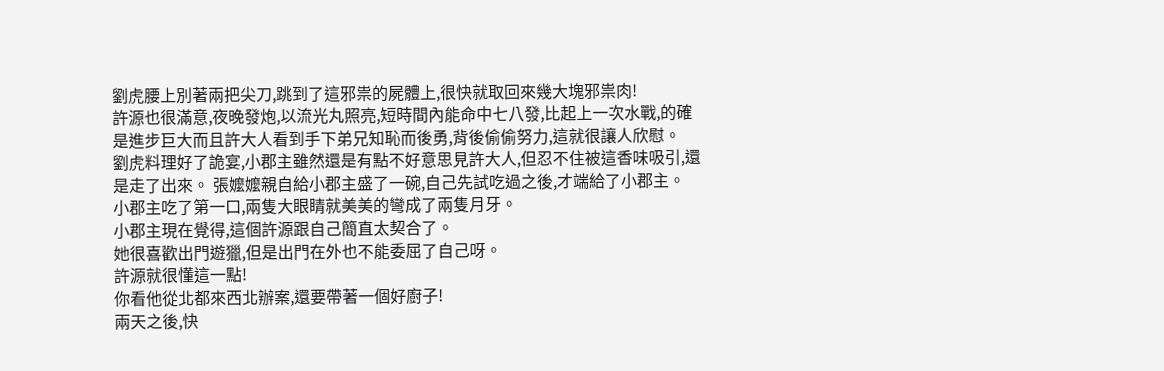劉虎腰上別著兩把尖刀,跳到了這邪祟的屍體上,很快就取回來幾大塊邪祟肉!
許源也很滿意,夜晚發炮,以流光丸照亮,短時間內能命中七八發,比起上一次水戰,的確是進步巨大而且許大人看到手下弟兄知恥而後勇,背後偷偷努力,這就很讓人欣慰。
劉虎料理好了詭宴,小郡主雖然還是有點不好意思見許大人,但忍不住被這香味吸引,還是走了出來。 張嬤嬤親自給小郡主盛了一碗,自己先試吃過之後,才端給了小郡主。
小郡主吃了第一口,兩隻大眼睛就美美的彎成了兩隻月牙。
小郡主現在覺得,這個許源跟自己簡直太契合了。
她很喜歡出門遊獵,但是出門在外也不能委屈了自己呀。
許源就很懂這一點!
你看他從北都來西北辦案,還要帶著一個好廚子!
兩天之後,快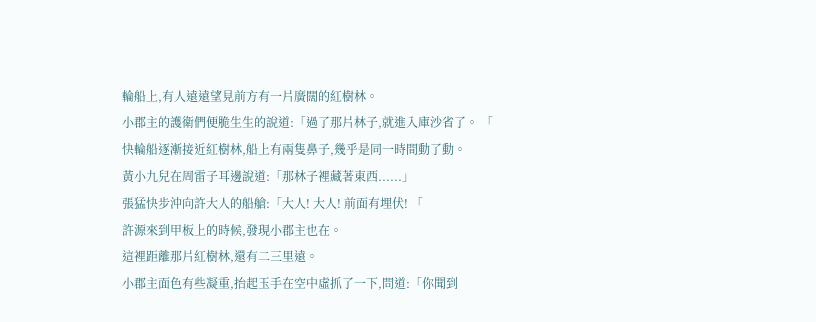輪船上,有人遠遠望見前方有一片廣闊的紅樹林。
小郡主的護衛們便脆生生的說道:「過了那片林子,就進入庫沙省了。 「
快輪船逐漸接近紅樹林,船上有兩隻鼻子,幾乎是同一時間動了動。
黃小九兒在周雷子耳邊說道:「那林子裡藏著東西......」
張猛快步沖向許大人的船艙:「大人! 大人! 前面有埋伏! 「
許源來到甲板上的時候,發現小郡主也在。
這裡距離那片紅樹林,還有二三里遠。
小郡主面色有些凝重,抬起玉手在空中虛抓了一下,問道:「你聞到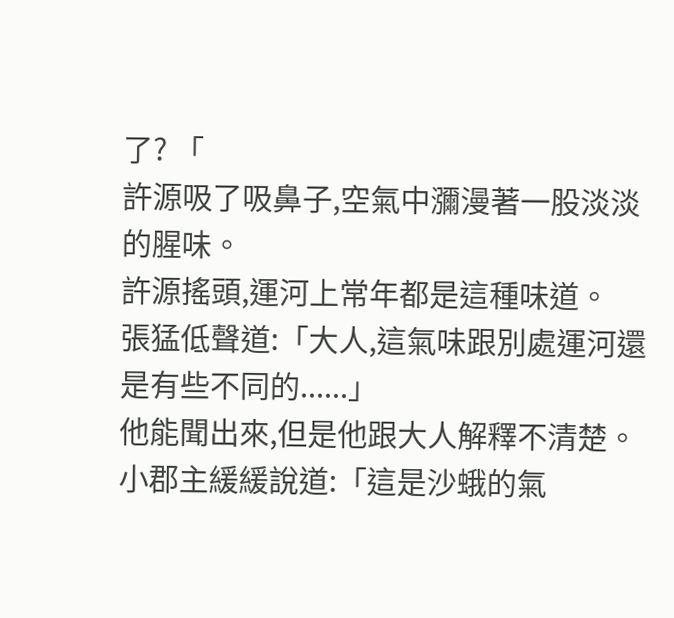了? 「
許源吸了吸鼻子,空氣中瀰漫著一股淡淡的腥味。
許源搖頭,運河上常年都是這種味道。
張猛低聲道:「大人,這氣味跟別處運河還是有些不同的......」
他能聞出來,但是他跟大人解釋不清楚。
小郡主緩緩說道:「這是沙蛾的氣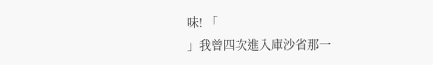味! 「
」我曾四次進入庫沙省那一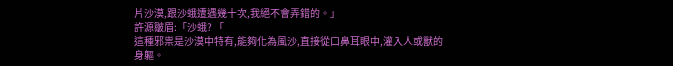片沙漠,跟沙蛾遭遇幾十次,我絕不會弄錯的。」
許源皺眉:「沙蛾? 「
這種邪祟是沙漠中特有,能夠化為風沙,直接從口鼻耳眼中,灌入人或獸的身軀。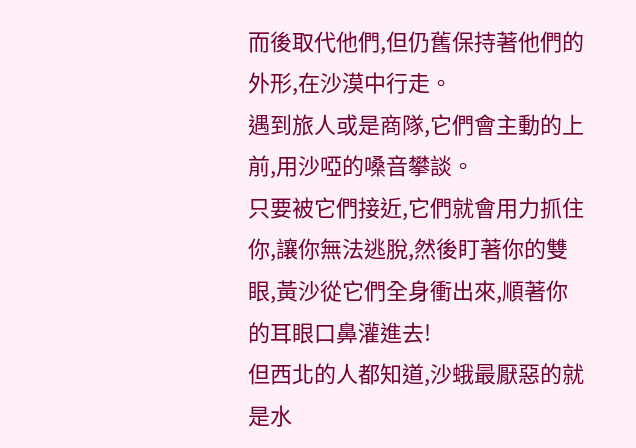而後取代他們,但仍舊保持著他們的外形,在沙漠中行走。
遇到旅人或是商隊,它們會主動的上前,用沙啞的嗓音攀談。
只要被它們接近,它們就會用力抓住你,讓你無法逃脫,然後盯著你的雙眼,黃沙從它們全身衝出來,順著你的耳眼口鼻灌進去!
但西北的人都知道,沙蛾最厭惡的就是水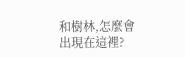和樹林,怎麼會出現在這裡?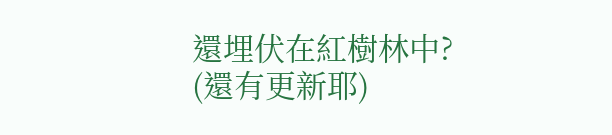還埋伏在紅樹林中?
(還有更新耶)